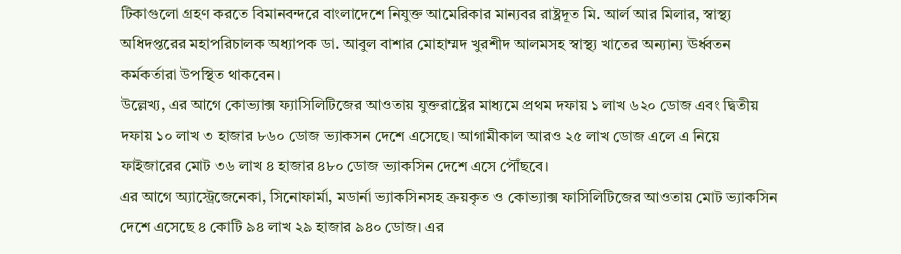টিকাগুলো গ্রহণ করতে বিমানবন্দরে বাংলাদেশে নিযুক্ত আমেরিকার মান্যবর রাষ্ট্রদূত মি. আর্ল আর মিলার, স্বাস্থ্য অধিদপ্তরের মহাপরিচালক অধ্যাপক ডা. আবুল বাশার মোহাম্মদ খুরশীদ আলমসহ স্বাস্থ্য খাতের অন্যান্য ঊর্ধ্বতন কর্মকর্তারা উপস্থিত থাকবেন।
উল্লেখ্য, এর আগে কোভ্যাক্স ফ্যাসিলিটিজের আওতায় যুক্তরাষ্ট্রের মাধ্যমে প্রথম দফায় ১ লাখ ৬২০ ডোজ এবং দ্বিতীয় দফায় ১০ লাখ ৩ হাজার ৮৬০ ডোজ ভ্যাকসন দেশে এসেছে। আগামীকাল আরও ২৫ লাখ ডোজ এলে এ নিয়ে ফাইজারের মোট ৩৬ লাখ ৪ হাজার ৪৮০ ডোজ ভ্যাকসিন দেশে এসে পৌঁছবে।
এর আগে অ্যাস্ট্রেজেনেকা, সিনোফার্মা, মডার্না ভ্যাকসিনসহ ক্রয়কৃত ও কোভ্যাক্স ফাসিলিটিজের আওতায় মোট ভ্যাকসিন দেশে এসেছে ৪ কোটি ৯৪ লাখ ২৯ হাজার ৯৪০ ডোজ। এর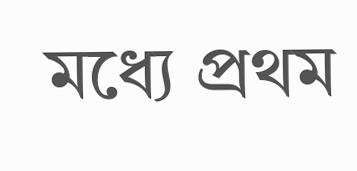মধ্যে প্রথম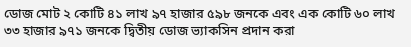ডোজ মোট ২ কোটি ৪১ লাখ ৯৭ হাজার ৫৯৮ জনকে এবং এক কোটি ৬০ লাখ ৩৩ হাজার ৯৭১ জনকে দ্বিতীয় ডোজ ভ্যাকসিন প্রদান করা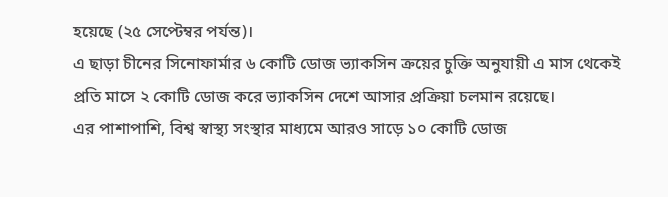হয়েছে (২৫ সেপ্টেম্বর পর্যন্ত)।
এ ছাড়া চীনের সিনোফার্মার ৬ কোটি ডোজ ভ্যাকসিন ক্রয়ের চুক্তি অনুযায়ী এ মাস থেকেই প্রতি মাসে ২ কোটি ডোজ করে ভ্যাকসিন দেশে আসার প্রক্রিয়া চলমান রয়েছে।
এর পাশাপাশি, বিশ্ব স্বাস্থ্য সংস্থার মাধ্যমে আরও সাড়ে ১০ কোটি ডোজ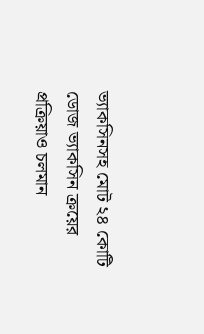ভ্যাকসিনসহ মোট ২৪ কোটি ডোজ ভ্যাকসিন ক্রয়ের প্রক্রিয়াও চলমান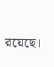রয়েছে।